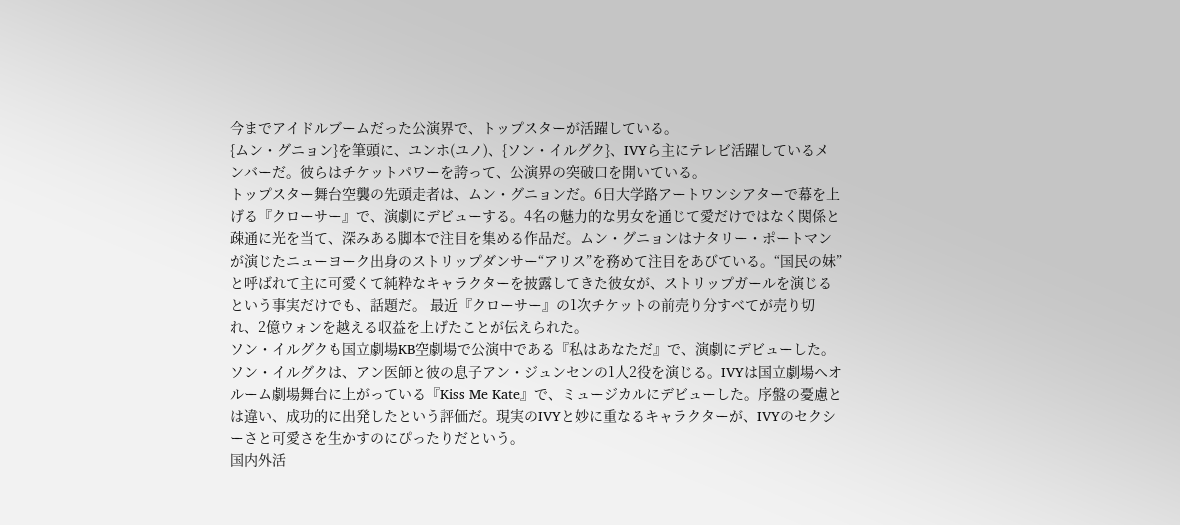今までアイドルブームだった公演界で、トップスターが活躍している。
{ムン・グニョン}を筆頭に、ユンホ(ユノ)、{ソン・イルグク}、IVYら主にテレビ活躍しているメンバーだ。彼らはチケットパワーを誇って、公演界の突破口を開いている。
トップスター舞台空襲の先頭走者は、ムン・グニョンだ。6日大学路アートワンシアターで幕を上げる『クローサー』で、演劇にデビューする。4名の魅力的な男女を通じて愛だけではなく関係と疎通に光を当て、深みある脚本で注目を集める作品だ。ムン・グニョンはナタリー・ポートマンが演じたニューヨーク出身のストリップダンサー“アリス”を務めて注目をあびている。“国民の妹”と呼ばれて主に可愛くて純粋なキャラクターを披露してきた彼女が、ストリップガールを演じるという事実だけでも、話題だ。 最近『クローサー』の1次チケットの前売り分すべてが売り切れ、2億ウォンを越える収益を上げたことが伝えられた。
ソン・イルグクも国立劇場KB空劇場で公演中である『私はあなただ』で、演劇にデビューした。 ソン・イルグクは、アン医師と彼の息子アン・ジュンセンの1人2役を演じる。IVYは国立劇場ヘオルーム劇場舞台に上がっている『Kiss Me Kate』で、ミュージカルにデビューした。序盤の憂慮とは違い、成功的に出発したという評価だ。現実のIVYと妙に重なるキャラクターが、IVYのセクシーさと可愛さを生かすのにぴったりだという。
国内外活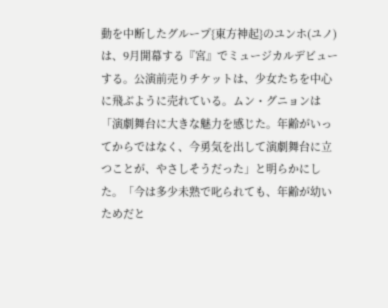動を中断したグループ{東方神起}のユンホ(ユノ)は、9月開幕する『宮』でミュージカルデビューする。公演前売りチケットは、少女たちを中心に飛ぶように売れている。ムン・グニョンは「演劇舞台に大きな魅力を感じた。年齢がいってからではなく、今勇気を出して演劇舞台に立つことが、やさしそうだった」と明らかにした。「今は多少未熟で叱られても、年齢が幼いためだと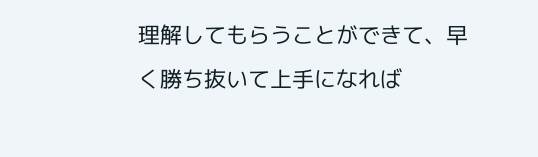理解してもらうことができて、早く勝ち抜いて上手になれば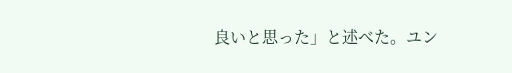良いと思った」と述べた。ユン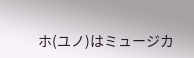ホ(ユノ)はミュージカ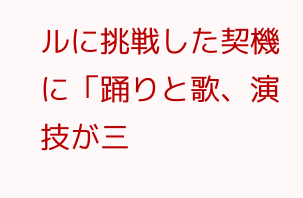ルに挑戦した契機に「踊りと歌、演技が三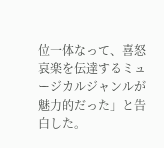位一体なって、喜怒哀楽を伝達するミュージカルジャンルが魅力的だった」と告白した。